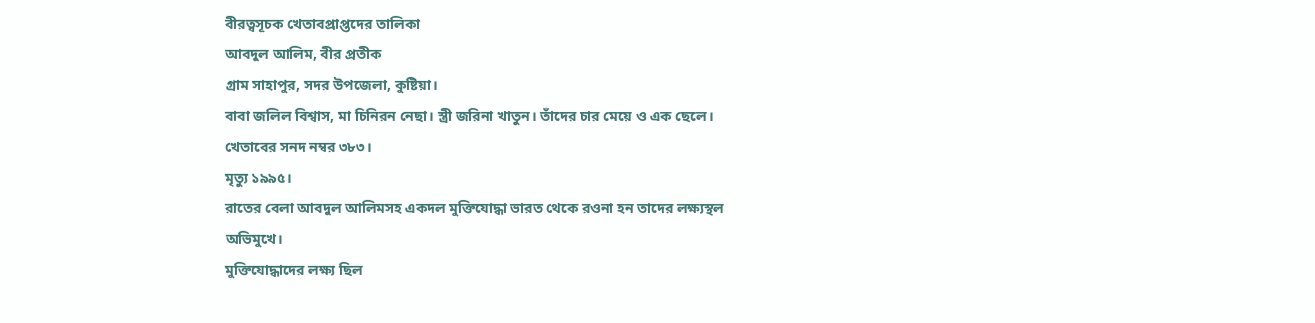বীরত্বসূচক খেতাবপ্রাপ্তদের তালিকা
আবদুল আলিম, বীর প্রতীক
গ্রাম সাহাপুর, সদর উপজেলা, কুষ্টিয়া।
বাবা জলিল বিশ্বাস, মা চিনিরন নেছা। স্ত্রী জরিনা খাতুন। তাঁদের চার মেয়ে ও এক ছেলে।
খেতাবের সনদ নম্বর ৩৮৩।
মৃত্যু ১৯৯৫।
রাতের বেলা আবদুল আলিমসহ একদল মুক্তিযোদ্ধা ভারত থেকে রওনা হন তাদের লক্ষ্যস্থল অভিমুখে।
মুক্তিযোদ্ধাদের লক্ষ্য ছিল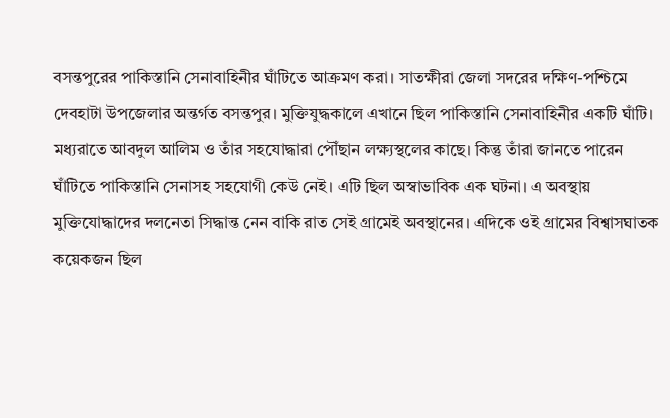বসন্তপুরের পাকিস্তানি সেনাবাহিনীর ঘাঁটিতে আক্রমণ করা। সাতক্ষীরা জেলা সদরের দক্ষিণ-পশ্চিমে দেবহাটা উপজেলার অন্তর্গত বসন্তপুর। মুক্তিযুদ্ধকালে এখানে ছিল পাকিস্তানি সেনাবাহিনীর একটি ঘাঁটি।
মধ্যরাতে আবদুল আলিম ও তাঁর সহযোদ্ধারা পৌঁছান লক্ষ্যস্থলের কাছে। কিন্তু তাঁরা জানতে পারেন ঘাঁটিতে পাকিস্তানি সেনাসহ সহযোগী কেউ নেই। এটি ছিল অস্বাভাবিক এক ঘটনা। এ অবস্থায় মুক্তিযোদ্ধাদের দলনেতা সিদ্ধান্ত নেন বাকি রাত সেই গ্রামেই অবস্থানের। এদিকে ওই গ্রামের বিশ্বাসঘাতক কয়েকজন ছিল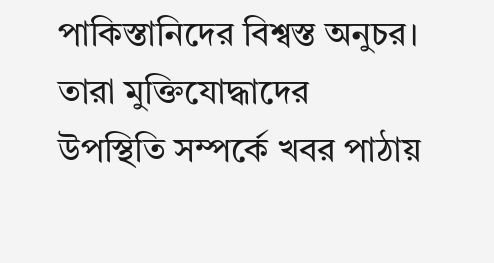পাকিস্তানিদের বিশ্বস্ত অনুচর। তারা মুক্তিযোদ্ধাদের উপস্থিতি সম্পর্কে খবর পাঠায়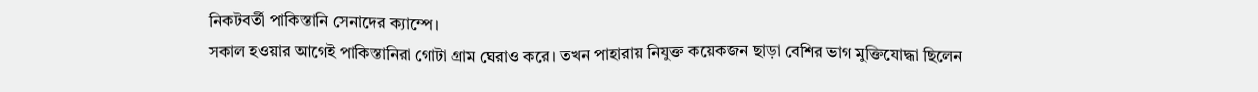নিকটবর্তী পাকিস্তানি সেনাদের ক্যাম্পে।
সকাল হওয়ার আগেই পাকিস্তানিরা গোটা গ্রাম ঘেরাও করে। তখন পাহারায় নিযুক্ত কয়েকজন ছাড়া বেশির ভাগ মুক্তিযোদ্ধা ছিলেন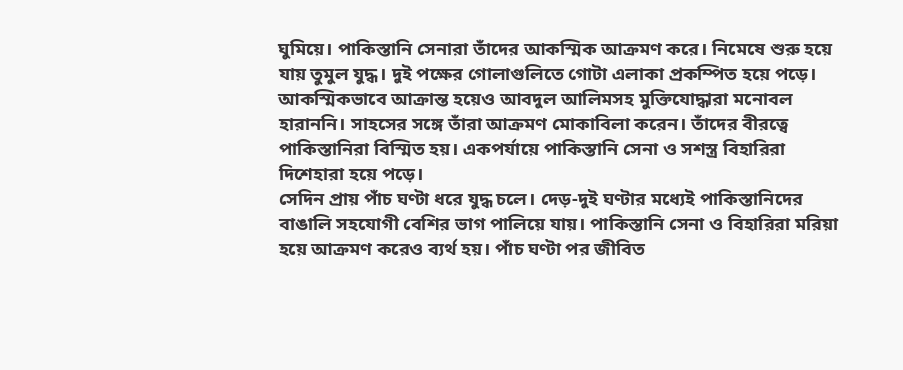ঘুমিয়ে। পাকিস্তানি সেনারা তাঁদের আকস্মিক আক্রমণ করে। নিমেষে শুরু হয়ে যায় তুমুল যুদ্ধ। দুই পক্ষের গোলাগুলিতে গোটা এলাকা প্রকম্পিত হয়ে পড়ে। আকস্মিকভাবে আক্রান্ত হয়েও আবদুল আলিমসহ মুক্তিযোদ্ধারা মনোবল হারাননি। সাহসের সঙ্গে তাঁরা আক্রমণ মোকাবিলা করেন। তাঁদের বীরত্বে পাকিস্তানিরা বিস্মিত হয়। একপর্যায়ে পাকিস্তানি সেনা ও সশস্ত্র বিহারিরা দিশেহারা হয়ে পড়ে।
সেদিন প্রায় পাঁচ ঘণ্টা ধরে যুদ্ধ চলে। দেড়-দুই ঘণ্টার মধ্যেই পাকিস্তানিদের বাঙালি সহযোগী বেশির ভাগ পালিয়ে যায়। পাকিস্তানি সেনা ও বিহারিরা মরিয়া হয়ে আক্রমণ করেও ব্যর্থ হয়। পাঁচ ঘণ্টা পর জীবিত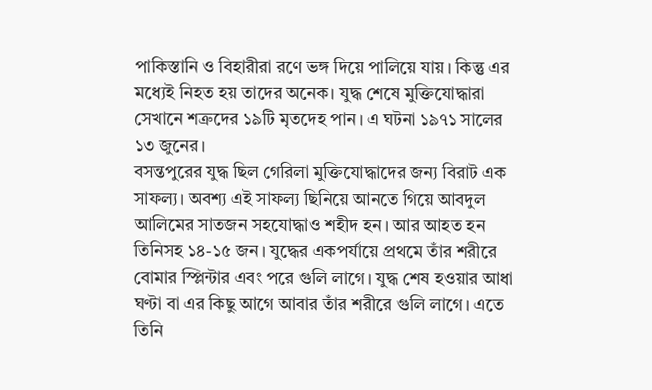পাকিস্তানি ও বিহারীরা রণে ভঙ্গ দিয়ে পালিয়ে যায়। কিন্তু এর মধ্যেই নিহত হয় তাদের অনেক। যুদ্ধ শেষে মুক্তিযোদ্ধারা সেখানে শত্রুদের ১৯টি মৃতদেহ পান। এ ঘটনা ১৯৭১ সালের ১৩ জুনের।
বসন্তপুরের যুদ্ধ ছিল গেরিলা মুক্তিযোদ্ধাদের জন্য বিরাট এক সাফল্য। অবশ্য এই সাফল্য ছিনিয়ে আনতে গিয়ে আবদুল আলিমের সাতজন সহযোদ্ধাও শহীদ হন। আর আহত হন তিনিসহ ১৪-১৫ জন। যুদ্ধের একপর্যায়ে প্রথমে তাঁর শরীরে বোমার স্প্লিন্টার এবং পরে গুলি লাগে। যুদ্ধ শেষ হওয়ার আধা ঘণ্টা বা এর কিছু আগে আবার তাঁর শরীরে গুলি লাগে। এতে তিনি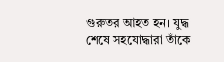গুরুতর আহত হন। যুদ্ধ শেষে সহযোদ্ধারা তাঁকে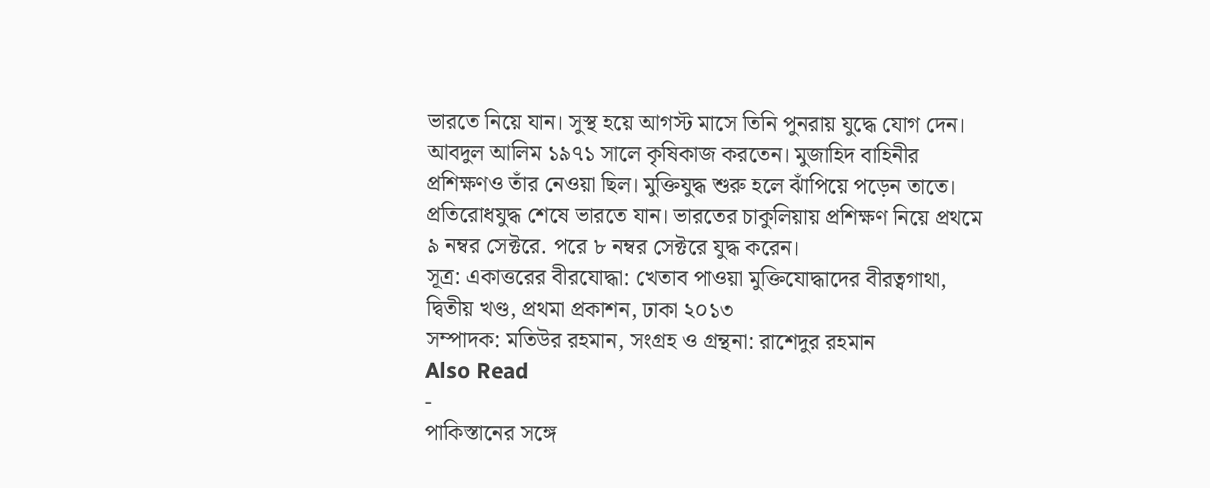ভারতে নিয়ে যান। সুস্থ হয়ে আগস্ট মাসে তিনি পুনরায় যুদ্ধে যোগ দেন।
আবদুল আলিম ১৯৭১ সালে কৃষিকাজ করতেন। মুজাহিদ বাহিনীর প্রশিক্ষণও তাঁর নেওয়া ছিল। মুক্তিযুদ্ধ শুরু হলে ঝাঁপিয়ে পড়েন তাতে। প্রতিরোধযুদ্ধ শেষে ভারতে যান। ভারতের চাকুলিয়ায় প্রশিক্ষণ নিয়ে প্রথমে ৯ নম্বর সেক্টরে. পরে ৮ নম্বর সেক্টরে যুদ্ধ করেন।
সূত্র: একাত্তরের বীরযোদ্ধা: খেতাব পাওয়া মুক্তিযোদ্ধাদের বীরত্বগাথা, দ্বিতীয় খণ্ড, প্রথমা প্রকাশন, ঢাকা ২০১৩
সম্পাদক: মতিউর রহমান, সংগ্রহ ও গ্রন্থনা: রাশেদুর রহমান
Also Read
-
পাকিস্তানের সঙ্গে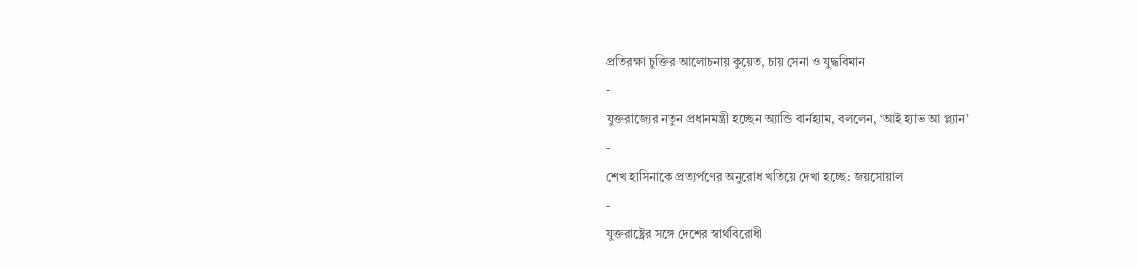প্রতিরক্ষা চুক্তির আলোচনায় কুয়েত, চায় সেনা ও যুদ্ধবিমান
-
যুক্তরাজ্যের নতুন প্রধানমন্ত্রী হচ্ছেন অ্যান্ডি বার্নহ্যাম, বললেন, ‘আই হ্যাভ আ প্ল্যান’
-
শেখ হাসিনাকে প্রত্যর্পণের অনুরোধ খতিয়ে দেখা হচ্ছে: জয়সোয়াল
-
যুক্তরাষ্ট্রের সঙ্গে দেশের স্বার্থবিরোধী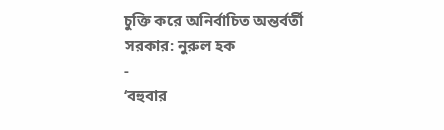চুক্তি করে অনির্বাচিত অন্তর্বর্তী সরকার: নুরুল হক
-
‘বহুবার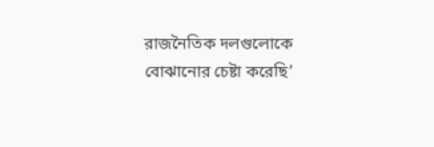রাজনৈতিক দলগুলোকে বোঝানোর চেষ্টা করেছি’